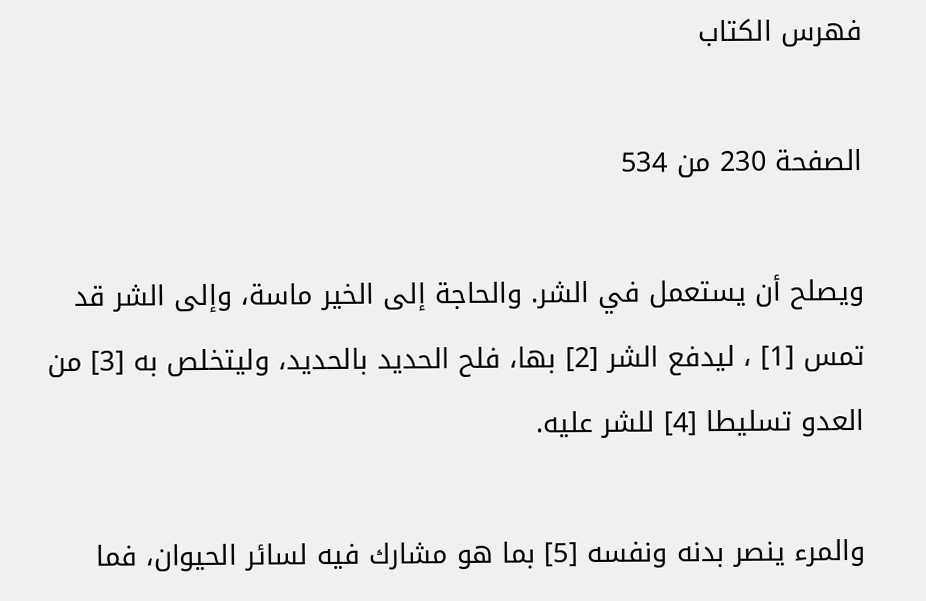فهرس الكتاب

الصفحة 230 من 534

ويصلح أن يستعمل في الشر. والحاجة إلى الخير ماسة، وإلى الشر قد تمس [1] ، ليدفع الشر [2] بها، فلح الحديد بالحديد، وليتخلص به [3] من العدو تسليطا [4] للشر عليه.

والمرء ينصر بدنه ونفسه [5] بما هو مشارك فيه لسائر الحيوان، فما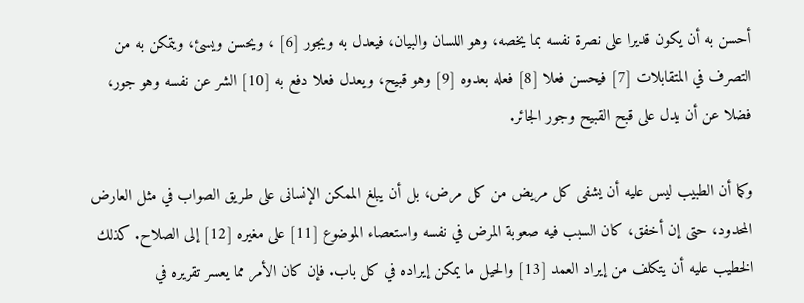أحسن به أن يكون قديرا على نصرة نفسه بما يخصه، وهو اللسان والبيان، فيعدل به ويجور [6] ، ويحسن ويسئ، ويتمكن به من التصرف في المتقابلات [7] فيحسن فعلا [8] فعله بعدوه [9] وهو قبيح، ويعدل فعلا دفع به [10] الشر عن نفسه وهو جور، فضلا عن أن يدل على قبح القبيح وجور الجائر.

وكما أن الطبيب ليس عليه أن يشفى كل مريض من كل مرض، بل أن يبلغ الممكن الإنسانى على طريق الصواب في مثل العارض المحدود، حتى إن أخفق، كان السبب فيه صعوبة المرض في نفسه واستعصاء الموضوع [11] على مغيره [12] إلى الصلاح. كذلك الخطيب عليه أن يتكلف من إيراد العمد [13] والحيل ما يمكن إيراده في كل باب. فإن كان الأمر مما يعسر تقريره في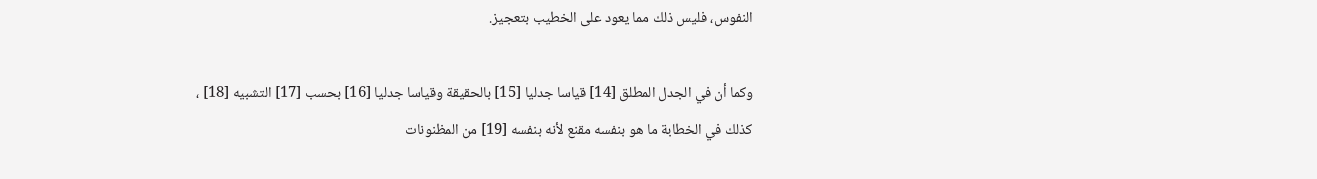النفوس، فليس ذلك مما يعود على الخطيب بتعجيز.

وكما أن في الجدل المطلق [14] قياسا جدليا [15] بالحقيقة وقياسا جدليا [16] بحسب [17] التشبيه [18] ، كذلك في الخطابة ما هو بنفسه مقنع لأنه بنفسه [19] من المظنونات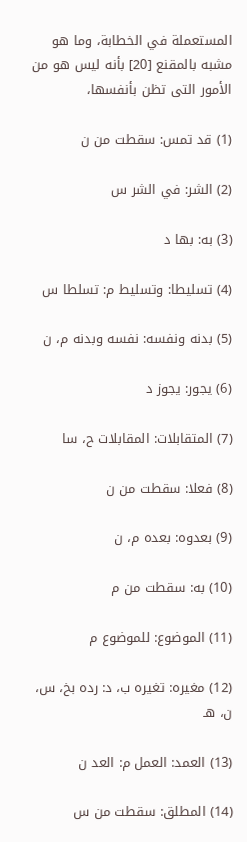المستعملة في الخطابة، وما هو مشبه بالمقنع [20] بأنه ليس هو من الأمور التى تظن بأنفسها،

(1) قد تمس: سقطت من ن

(2) الشر: في الشر س

(3) به: بها د

(4) تسليطا: وتسليط م: تسلطا س

(5) بدنه ونفسه: نفسه وبدنه م، ن

(6) يجور: يجوز د

(7) المتقابلات: المقابلات ح، سا

(8) فعلا: سقطت من ن

(9) بعدوه: بعده م، ن

(10) به: سقطت من م

(11) الموضوع: للموضوع م

(12) مغيره: تغيره ب، د: رده بخ، س، ن، هـ

(13) العمد: العمل م: العد ن

(14) المطلق: سقطت من س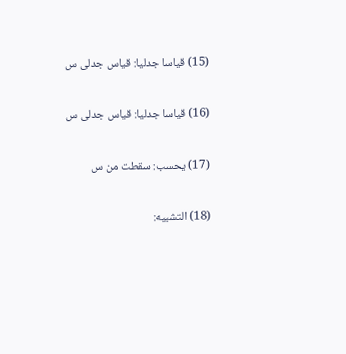(15) قياسا جدليا: قياس جدلى س

(16) قياسا جدليا: قياس جدلى س

(17) يحسب: سقطت من س

(18) التشبيه: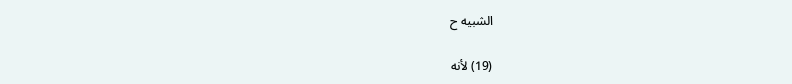الشبيه ح

(19) لأنه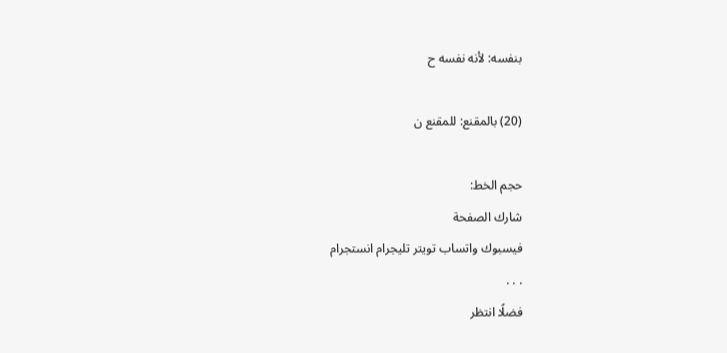بنفسه: لأنه نفسه ح

(20) بالمقنع: للمقنع ن

حجم الخط:
شارك الصفحة
فيسبوك واتساب تويتر تليجرام انستجرام
. . .
فضلًا انتظر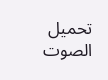تحميل الصوت